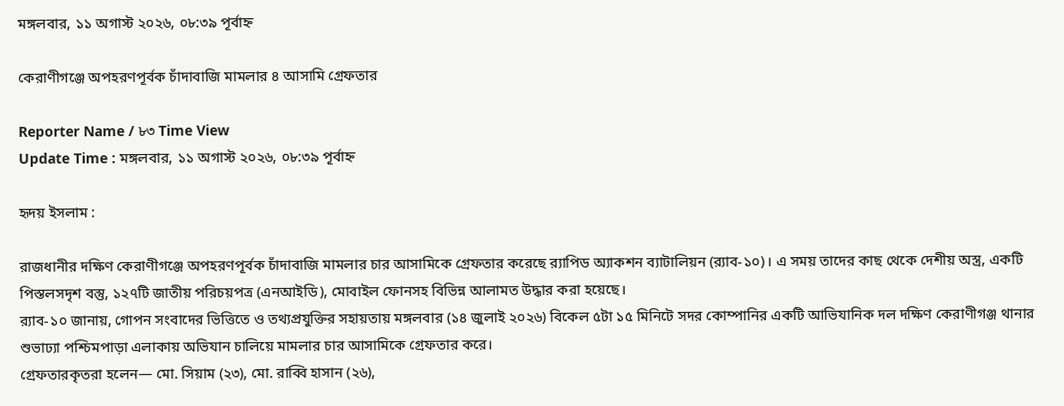মঙ্গলবার, ১১ অগাস্ট ২০২৬, ০৮:৩৯ পূর্বাহ্ন

কেরাণীগঞ্জে অপহরণপূর্বক চাঁদাবাজি মামলার ৪ আসামি গ্রেফতার

Reporter Name / ৮৩ Time View
Update Time : মঙ্গলবার, ১১ অগাস্ট ২০২৬, ০৮:৩৯ পূর্বাহ্ন

হৃদয় ইসলাম :

রাজধানীর দক্ষিণ কেরাণীগঞ্জে অপহরণপূর্বক চাঁদাবাজি মামলার চার আসামিকে গ্রেফতার করেছে র‌্যাপিড অ্যাকশন ব্যাটালিয়ন (র‌্যাব-১০)। এ সময় তাদের কাছ থেকে দেশীয় অস্ত্র, একটি পিস্তলসদৃশ বস্তু, ১২৭টি জাতীয় পরিচয়পত্র (এনআইডি), মোবাইল ফোনসহ বিভিন্ন আলামত উদ্ধার করা হয়েছে।
র‌্যাব-১০ জানায়, গোপন সংবাদের ভিত্তিতে ও তথ্যপ্রযুক্তির সহায়তায় মঙ্গলবার (১৪ জুলাই ২০২৬) বিকেল ৫টা ১৫ মিনিটে সদর কোম্পানির একটি আভিযানিক দল দক্ষিণ কেরাণীগঞ্জ থানার শুভাঢ্যা পশ্চিমপাড়া এলাকায় অভিযান চালিয়ে মামলার চার আসামিকে গ্রেফতার করে।
গ্রেফতারকৃতরা হলেন— মো. সিয়াম (২৩), মো. রাব্বি হাসান (২৬),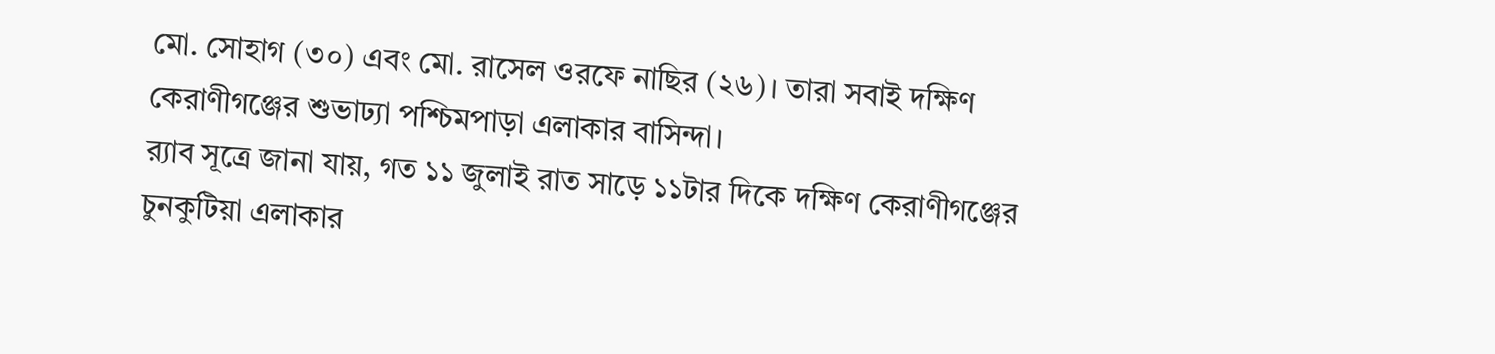মো. সোহাগ (৩০) এবং মো. রাসেল ওরফে নাছির (২৬)। তারা সবাই দক্ষিণ কেরাণীগঞ্জের শুভাঢ্যা পশ্চিমপাড়া এলাকার বাসিন্দা।
র‌্যাব সূত্রে জানা যায়, গত ১১ জুলাই রাত সাড়ে ১১টার দিকে দক্ষিণ কেরাণীগঞ্জের চুনকুটিয়া এলাকার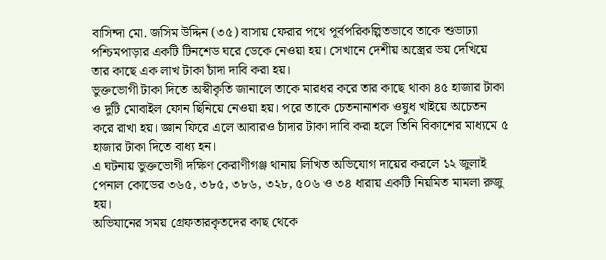বাসিন্দা মো. জসিম উদ্দিন (৩৫) বাসায় ফেরার পথে পূর্বপরিকল্পিতভাবে তাকে শুভাঢ্যা পশ্চিমপাড়ার একটি টিনশেড ঘরে ডেকে নেওয়া হয়। সেখানে দেশীয় অস্ত্রের ভয় দেখিয়ে তার কাছে এক লাখ টাকা চাঁদা দাবি করা হয়।
ভুক্তভোগী টাকা দিতে অস্বীকৃতি জানালে তাকে মারধর করে তার কাছে থাকা ৪৫ হাজার টাকা ও দুটি মোবাইল ফোন ছিনিয়ে নেওয়া হয়। পরে তাকে চেতনানাশক ওষুধ খাইয়ে অচেতন করে রাখা হয়। জ্ঞান ফিরে এলে আবারও চাঁদার টাকা দাবি করা হলে তিনি বিকাশের মাধ্যমে ৫ হাজার টাকা দিতে বাধ্য হন।
এ ঘটনায় ভুক্তভোগী দক্ষিণ কেরাণীগঞ্জ থানায় লিখিত অভিযোগ দায়ের করলে ১২ জুলাই পেনাল কোডের ৩৬৫, ৩৮৫, ৩৮৬, ৩২৮, ৫০৬ ও ৩৪ ধারায় একটি নিয়মিত মামলা রুজু হয়।
অভিযানের সময় গ্রেফতারকৃতদের কাছ থেকে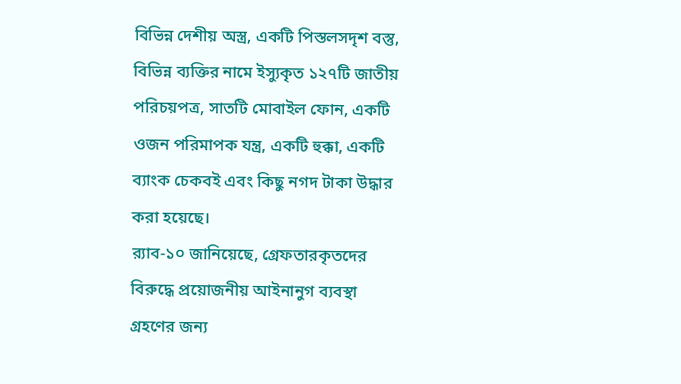বিভিন্ন দেশীয় অস্ত্র, একটি পিস্তলসদৃশ বস্তু, বিভিন্ন ব্যক্তির নামে ইস্যুকৃত ১২৭টি জাতীয় পরিচয়পত্র, সাতটি মোবাইল ফোন, একটি ওজন পরিমাপক যন্ত্র, একটি হুক্কা, একটি ব্যাংক চেকবই এবং কিছু নগদ টাকা উদ্ধার করা হয়েছে।
র‌্যাব-১০ জানিয়েছে, গ্রেফতারকৃতদের বিরুদ্ধে প্রয়োজনীয় আইনানুগ ব্যবস্থা গ্রহণের জন্য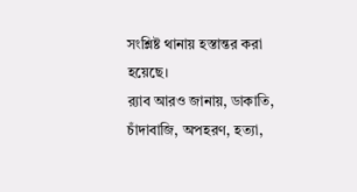সংশ্লিষ্ট থানায় হস্তান্তর করা হয়েছে।
র‌্যাব আরও জানায়, ডাকাতি, চাঁদাবাজি, অপহরণ, হত্যা,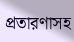প্রতারণাসহ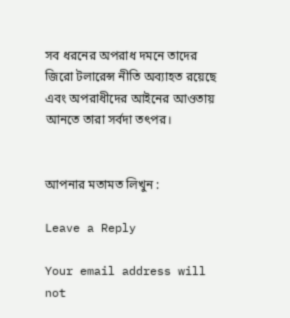সব ধরনের অপরাধ দমনে তাদের জিরো টলারেন্স নীতি অব্যাহত রয়েছে এবং অপরাধীদের আইনের আওতায় আনতে তারা সর্বদা তৎপর।


আপনার মতামত লিখুন :

Leave a Reply

Your email address will not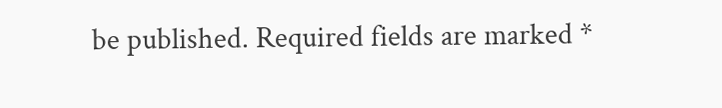be published. Required fields are marked *